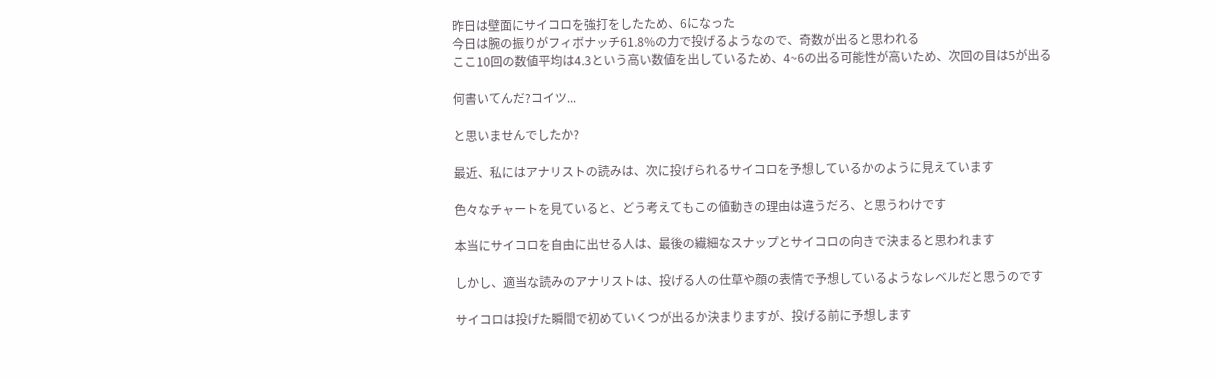昨日は壁面にサイコロを強打をしたため、6になった
今日は腕の振りがフィボナッチ61.8%の力で投げるようなので、奇数が出ると思われる
ここ10回の数値平均は4.3という高い数値を出しているため、4~6の出る可能性が高いため、次回の目は5が出る

何書いてんだ?コイツ...

と思いませんでしたか?

最近、私にはアナリストの読みは、次に投げられるサイコロを予想しているかのように見えています

色々なチャートを見ていると、どう考えてもこの値動きの理由は違うだろ、と思うわけです

本当にサイコロを自由に出せる人は、最後の繊細なスナップとサイコロの向きで決まると思われます

しかし、適当な読みのアナリストは、投げる人の仕草や顔の表情で予想しているようなレベルだと思うのです

サイコロは投げた瞬間で初めていくつが出るか決まりますが、投げる前に予想します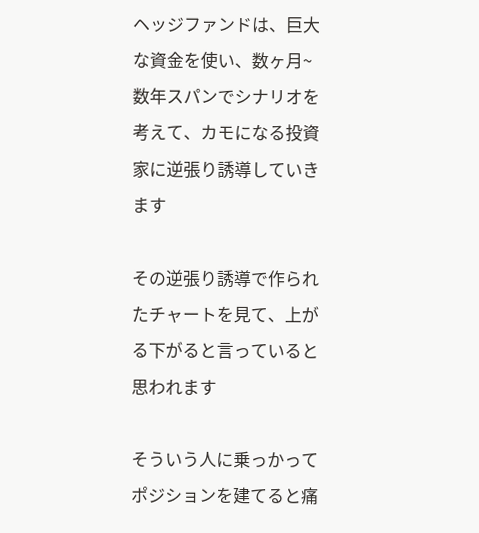ヘッジファンドは、巨大な資金を使い、数ヶ月~数年スパンでシナリオを考えて、カモになる投資家に逆張り誘導していきます

その逆張り誘導で作られたチャートを見て、上がる下がると言っていると思われます

そういう人に乗っかってポジションを建てると痛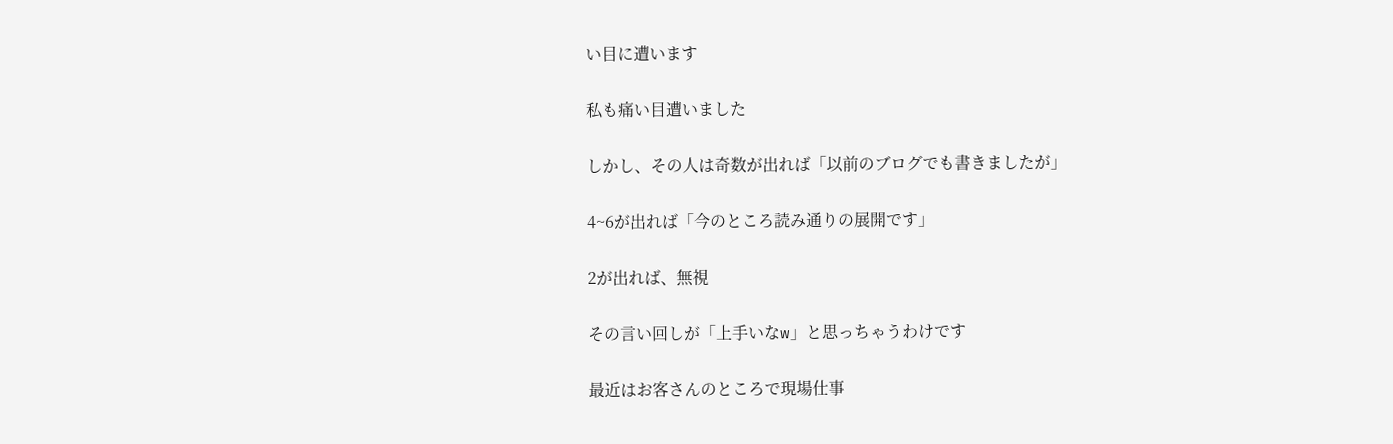い目に遭います

私も痛い目遭いました

しかし、その人は奇数が出れば「以前のブログでも書きましたが」

4~6が出れば「今のところ読み通りの展開です」

2が出れば、無視

その言い回しが「上手いなw」と思っちゃうわけです

最近はお客さんのところで現場仕事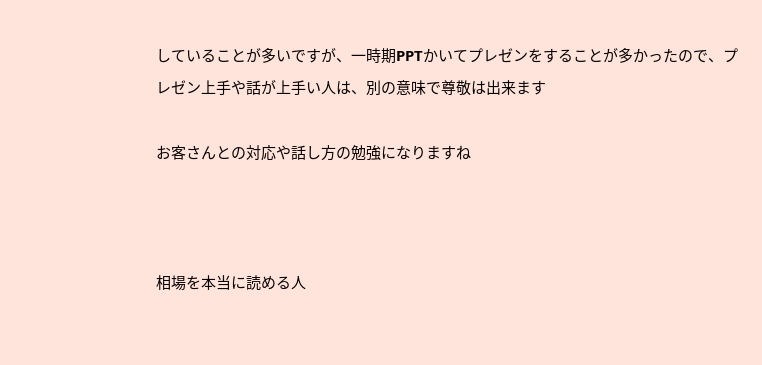していることが多いですが、一時期PPTかいてプレゼンをすることが多かったので、プレゼン上手や話が上手い人は、別の意味で尊敬は出来ます

お客さんとの対応や話し方の勉強になりますね



相場を本当に読める人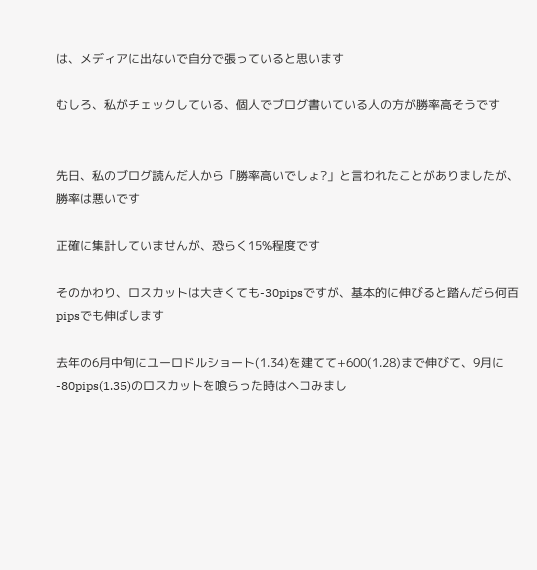は、メディアに出ないで自分で張っていると思います

むしろ、私がチェックしている、個人でブログ書いている人の方が勝率高そうです


先日、私のブログ読んだ人から「勝率高いでしょ?」と言われたことがありましたが、勝率は悪いです

正確に集計していませんが、恐らく15%程度です

そのかわり、ロスカットは大きくても-30pipsですが、基本的に伸びると踏んだら何百pipsでも伸ばします

去年の6月中旬にユーロドルショート(1.34)を建てて+600(1.28)まで伸びて、9月に-80pips(1.35)のロスカットを喰らった時はヘコみまし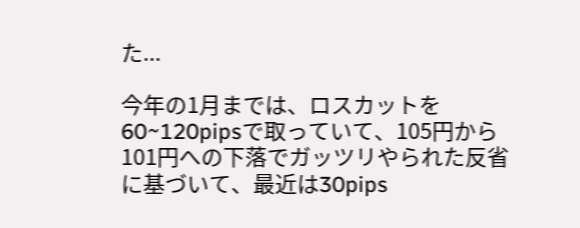た...

今年の1月までは、ロスカットを60~120pipsで取っていて、105円から101円への下落でガッツリやられた反省に基づいて、最近は30pips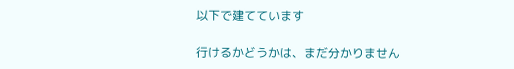以下で建てています

行けるかどうかは、まだ分かりません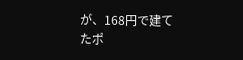が、168円で建てたポ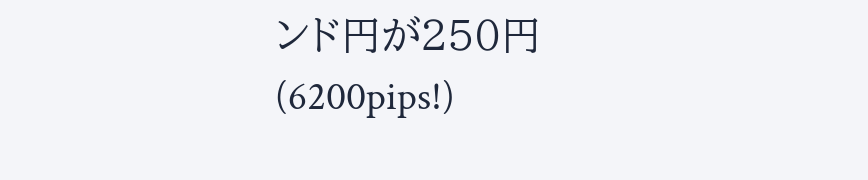ンド円が250円(6200pips!)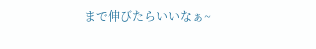まで伸びたらいいなぁ~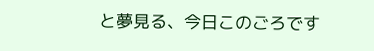と夢見る、今日このごろです